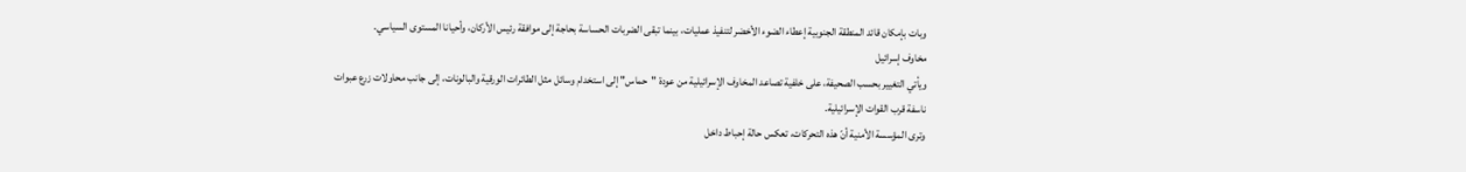وبات بإمكان قائد المنطقة الجنوبية إعطاء الضوء الأخضر لتنفيذ عمليات، بينما تبقى الضربات الحساسة بحاجة إلى موافقة رئيس الأركان، وأحيانا المستوى السياسي.
مخاوف إسرائيل
ويأتي التغيير بحسب الصحيفة، على خلفية تصاعد المخاوف الإسرائيلية من عودة "حماس" إلى استخدام وسائل مثل الطائرات الورقية والبالونات، إلى جانب محاولات زرع عبوات ناسفة قرب القوات الإسرائيلية.
وترى المؤسسة الأمنية أنّ هذه التحركات، تعكس حالة إحباط داخل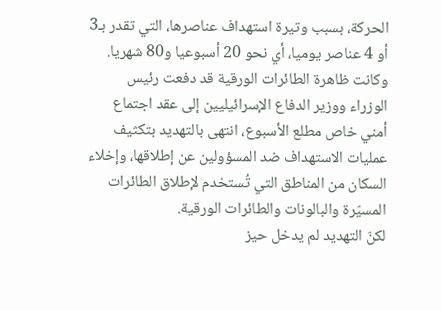الحركة، بسبب وتيرة استهداف عناصرها، التي تقدر بـ3 أو 4 عناصر يوميا، أي نحو 20 أسبوعيا و80 شهريا.
وكانت ظاهرة الطائرات الورقية قد دفعت رئيس الوزراء ووزير الدفاع الإسرائيليين إلى عقد اجتماع أمني خاص مطلع الأسبوع، انتهى بالتهديد بتكثيف عمليات الاستهداف ضد المسؤولين عن إطلاقها، وإخلاء السكان من المناطق التي تُستخدم لإطلاق الطائرات المسيّرة والبالونات والطائرات الورقية.
لكنّ التهديد لم يدخل حيز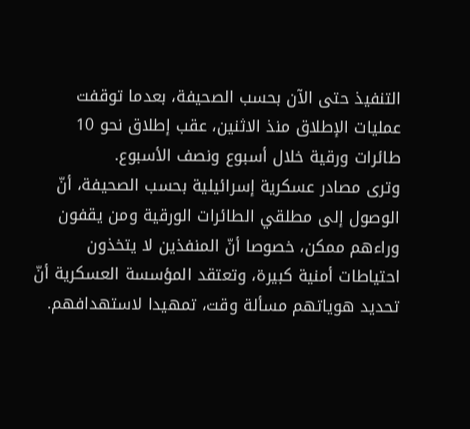التنفيذ حتى الآن بحسب الصحيفة، بعدما توقفت عمليات الإطلاق منذ الاثنين، عقب إطلاق نحو 10 طائرات ورقية خلال أسبوع ونصف الأسبوع.
وترى مصادر عسكرية إسرائيلية بحسب الصحيفة، أنّ الوصول إلى مطلقي الطائرات الورقية ومن يقفون وراءهم ممكن، خصوصا أنّ المنفذين لا يتخذون احتياطات أمنية كبيرة، وتعتقد المؤسسة العسكرية أنّ تحديد هوياتهم مسألة وقت، تمهيدا لاستهدافهم.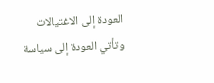العودة إلى الاغتيالات
وتأتي العودة إلى سياسة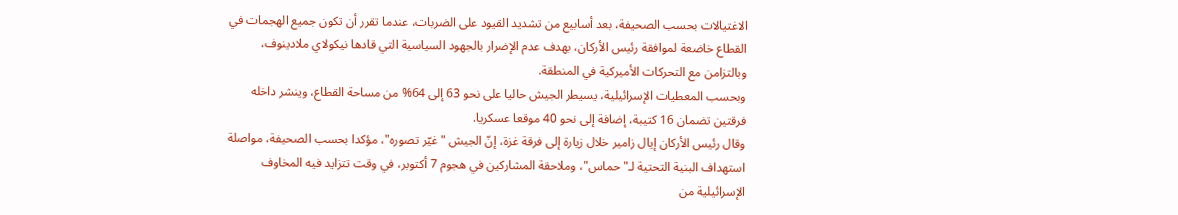الاغتيالات بحسب الصحيفة، بعد أسابيع من تشديد القيود على الضربات، عندما تقرر أن تكون جميع الهجمات في القطاع خاضعة لموافقة رئيس الأركان، بهدف عدم الإضرار بالجهود السياسية التي قادها نيكولاي ملادينوف، وبالتزامن مع التحركات الأميركية في المنطقة.
وبحسب المعطيات الإسرائيلية، يسيطر الجيش حاليا على نحو 63 إلى 64% من مساحة القطاع، وينشر داخله فرقتين تضمان 16 كتيبة، إضافة إلى نحو 40 موقعا عسكريا.
وقال رئيس الأركان إيال زامير خلال زيارة إلى فرقة غزة، إنّ الجيش "غيّر تصوره"، مؤكدا بحسب الصحيفة، مواصلة استهداف البنية التحتية لـ"حماس"، وملاحقة المشاركين في هجوم 7 أكتوبر، في وقت تتزايد فيه المخاوف الإسرائيلية من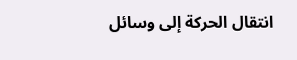انتقال الحركة إلى وسائل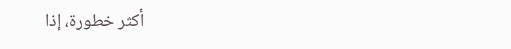أكثر خطورة، إذا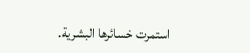استمرت خسائرها البشرية.